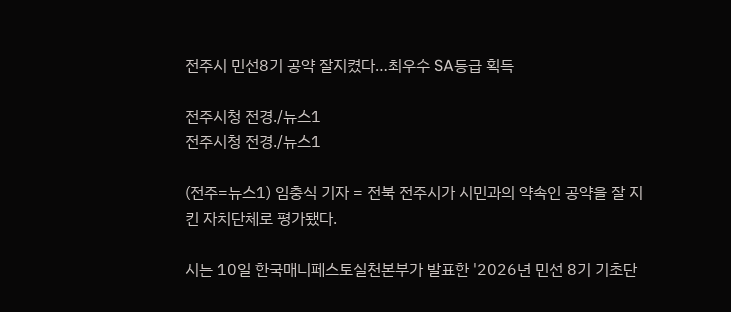전주시 민선8기 공약 잘지켰다…최우수 SA등급 획득

전주시청 전경./뉴스1
전주시청 전경./뉴스1

(전주=뉴스1) 임충식 기자 = 전북 전주시가 시민과의 약속인 공약을 잘 지킨 자치단체로 평가됐다.

시는 10일 한국매니페스토실천본부가 발표한 '2026년 민선 8기 기초단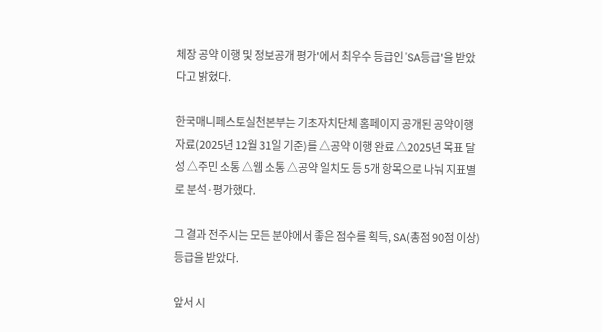체장 공약 이행 및 정보공개 평가'에서 최우수 등급인 'SA등급'을 받았다고 밝혔다.

한국매니페스토실천본부는 기초자치단체 홈페이지 공개된 공약이행자료(2025년 12월 31일 기준)를 △공약 이행 완료 △2025년 목표 달성 △주민 소통 △웹 소통 △공약 일치도 등 5개 항목으로 나눠 지표별로 분석·평가했다.

그 결과 전주시는 모든 분야에서 좋은 점수를 획득, SA(총점 90점 이상) 등급을 받았다.

앞서 시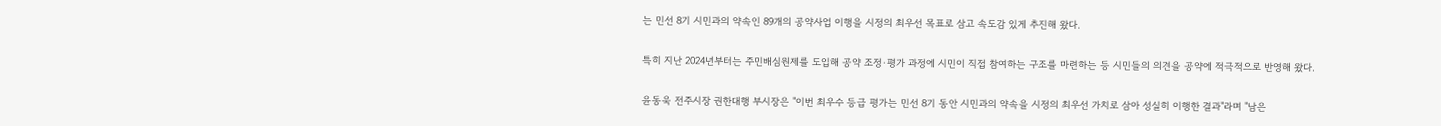는 민선 8기 시민과의 약속인 89개의 공약사업 이행을 시정의 최우선 목표로 삼고 속도감 있게 추진해 왔다.

특히 지난 2024년부터는 주민배심원제를 도입해 공약 조정·평가 과정에 시민이 직접 참여하는 구조를 마련하는 등 시민들의 의견을 공약에 적극적으로 반영해 왔다.

윤동욱 전주시장 권한대행 부시장은 "이번 최우수 등급 평가는 민선 8기 동안 시민과의 약속을 시정의 최우선 가치로 삼아 성실히 이행한 결과"라며 "남은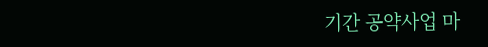기간 공약사업 마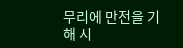무리에 만전을 기해 시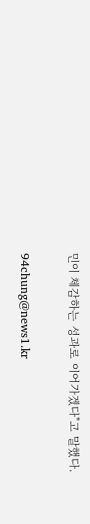민이 체감하는 성과로 이어가겠다"고 말했다.

94chung@news1.kr